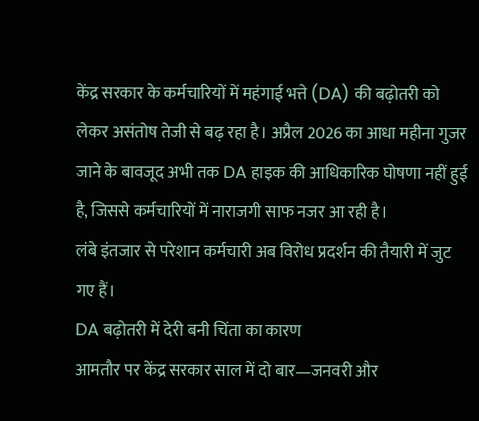केंद्र सरकार के कर्मचारियों में महंगाई भत्ते (DA) की बढ़ोतरी को लेकर असंतोष तेजी से बढ़ रहा है। अप्रैल 2026 का आधा महीना गुजर जाने के बावजूद अभी तक DA हाइक की आधिकारिक घोषणा नहीं हुई है, जिससे कर्मचारियों में नाराजगी साफ नजर आ रही है।
लंबे इंतजार से परेशान कर्मचारी अब विरोध प्रदर्शन की तैयारी में जुट गए हैं।
DA बढ़ोतरी में देरी बनी चिंता का कारण
आमतौर पर केंद्र सरकार साल में दो बार—जनवरी और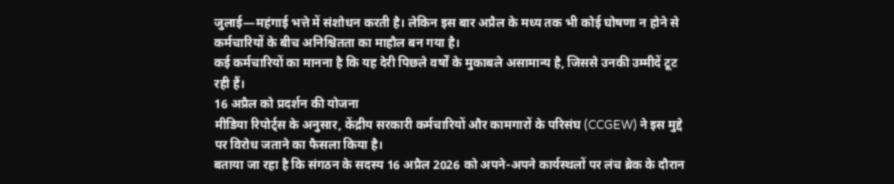जुलाई—महंगाई भत्ते में संशोधन करती है। लेकिन इस बार अप्रैल के मध्य तक भी कोई घोषणा न होने से कर्मचारियों के बीच अनिश्चितता का माहौल बन गया है।
कई कर्मचारियों का मानना है कि यह देरी पिछले वर्षों के मुकाबले असामान्य है, जिससे उनकी उम्मीदें टूट रही हैं।
16 अप्रैल को प्रदर्शन की योजना
मीडिया रिपोर्ट्स के अनुसार, केंद्रीय सरकारी कर्मचारियों और कामगारों के परिसंघ (CCGEW) ने इस मुद्दे पर विरोध जताने का फैसला किया है।
बताया जा रहा है कि संगठन के सदस्य 16 अप्रैल 2026 को अपने-अपने कार्यस्थलों पर लंच ब्रेक के दौरान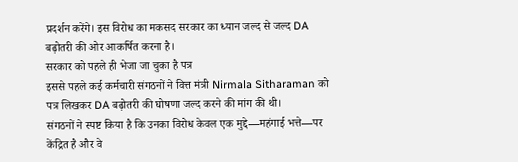प्रदर्शन करेंगे। इस विरोध का मकसद सरकार का ध्यान जल्द से जल्द DA बढ़ोतरी की ओर आकर्षित करना है।
सरकार को पहले ही भेजा जा चुका है पत्र
इससे पहले कई कर्मचारी संगठनों ने वित्त मंत्री Nirmala Sitharaman को पत्र लिखकर DA बढ़ोतरी की घोषणा जल्द करने की मांग की थी।
संगठनों ने स्पष्ट किया है कि उनका विरोध केवल एक मुद्दे—महंगाई भत्ते—पर केंद्रित है और वे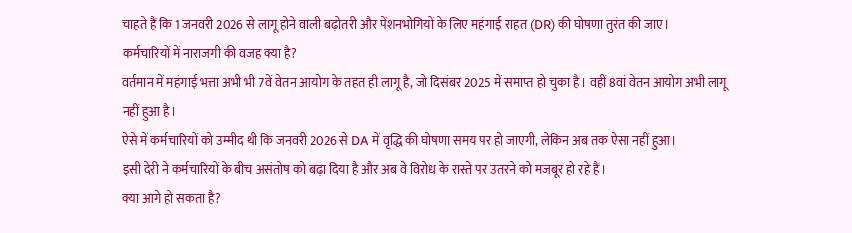चाहते हैं कि 1 जनवरी 2026 से लागू होने वाली बढ़ोतरी और पेंशनभोगियों के लिए महंगाई राहत (DR) की घोषणा तुरंत की जाए।
कर्मचारियों में नाराजगी की वजह क्या है?
वर्तमान में महंगाई भत्ता अभी भी 7वें वेतन आयोग के तहत ही लागू है, जो दिसंबर 2025 में समाप्त हो चुका है। वहीं 8वां वेतन आयोग अभी लागू नहीं हुआ है।
ऐसे में कर्मचारियों को उम्मीद थी कि जनवरी 2026 से DA में वृद्धि की घोषणा समय पर हो जाएगी, लेकिन अब तक ऐसा नहीं हुआ।
इसी देरी ने कर्मचारियों के बीच असंतोष को बढ़ा दिया है और अब वे विरोध के रास्ते पर उतरने को मजबूर हो रहे हैं।
क्या आगे हो सकता है?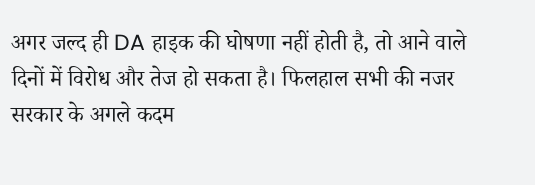अगर जल्द ही DA हाइक की घोषणा नहीं होती है, तो आने वाले दिनों में विरोध और तेज हो सकता है। फिलहाल सभी की नजर सरकार के अगले कदम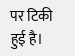पर टिकी हुई है।